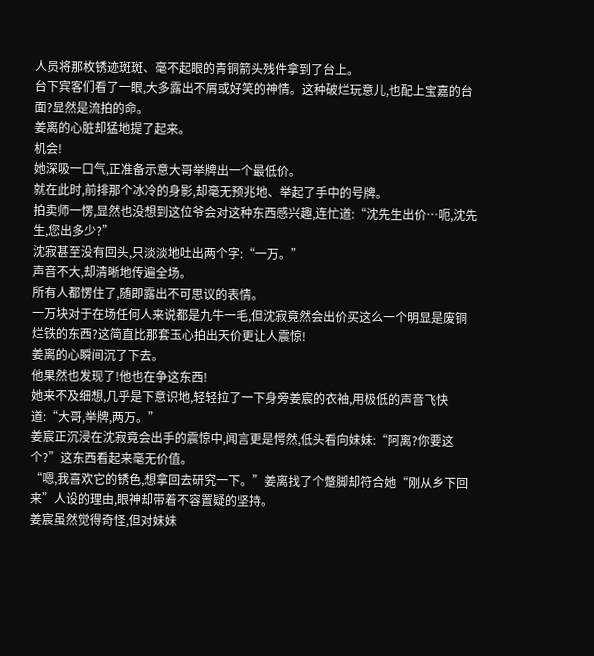人员将那枚锈迹斑斑、毫不起眼的青铜箭头残件拿到了台上。
台下宾客们看了一眼,大多露出不屑或好笑的神情。这种破烂玩意儿,也配上宝嘉的台面?显然是流拍的命。
姜离的心脏却猛地提了起来。
机会!
她深吸一口气,正准备示意大哥举牌出一个最低价。
就在此时,前排那个冰冷的身影,却毫无预兆地、举起了手中的号牌。
拍卖师一愣,显然也没想到这位爷会对这种东西感兴趣,连忙道:“沈先生出价…呃,沈先生,您出多少?”
沈寂甚至没有回头,只淡淡地吐出两个字:“一万。”
声音不大,却清晰地传遍全场。
所有人都愣住了,随即露出不可思议的表情。
一万块对于在场任何人来说都是九牛一毛,但沈寂竟然会出价买这么一个明显是废铜烂铁的东西?这简直比那套玉心拍出天价更让人震惊!
姜离的心瞬间沉了下去。
他果然也发现了!他也在争这东西!
她来不及细想,几乎是下意识地,轻轻拉了一下身旁姜宸的衣袖,用极低的声音飞快道:“大哥,举牌,两万。”
姜宸正沉浸在沈寂竟会出手的震惊中,闻言更是愕然,低头看向妹妹:“阿离?你要这个?”这东西看起来毫无价值。
“嗯,我喜欢它的锈色,想拿回去研究一下。”姜离找了个蹩脚却符合她“刚从乡下回来”人设的理由,眼神却带着不容置疑的坚持。
姜宸虽然觉得奇怪,但对妹妹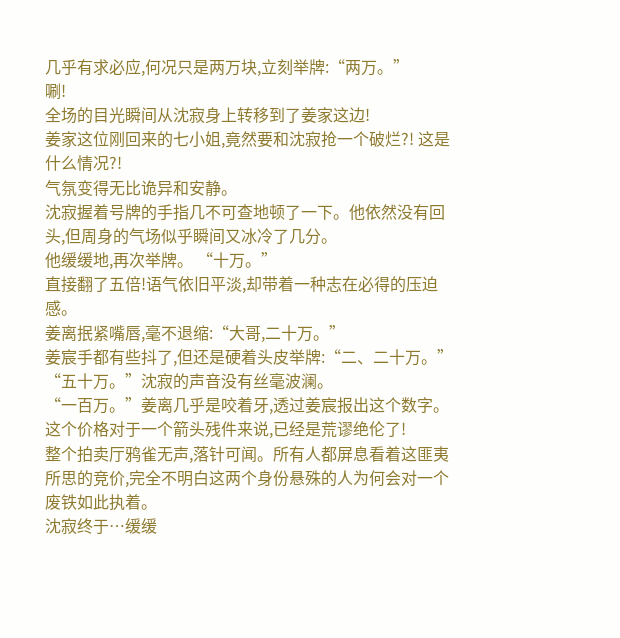几乎有求必应,何况只是两万块,立刻举牌:“两万。”
唰!
全场的目光瞬间从沈寂身上转移到了姜家这边!
姜家这位刚回来的七小姐,竟然要和沈寂抢一个破烂?! 这是什么情况?!
气氛变得无比诡异和安静。
沈寂握着号牌的手指几不可查地顿了一下。他依然没有回头,但周身的气场似乎瞬间又冰冷了几分。
他缓缓地,再次举牌。 “十万。”
直接翻了五倍!语气依旧平淡,却带着一种志在必得的压迫感。
姜离抿紧嘴唇,毫不退缩:“大哥,二十万。”
姜宸手都有些抖了,但还是硬着头皮举牌:“二、二十万。”
“五十万。”沈寂的声音没有丝毫波澜。
“一百万。”姜离几乎是咬着牙,透过姜宸报出这个数字。这个价格对于一个箭头残件来说,已经是荒谬绝伦了!
整个拍卖厅鸦雀无声,落针可闻。所有人都屏息看着这匪夷所思的竞价,完全不明白这两个身份悬殊的人为何会对一个废铁如此执着。
沈寂终于…缓缓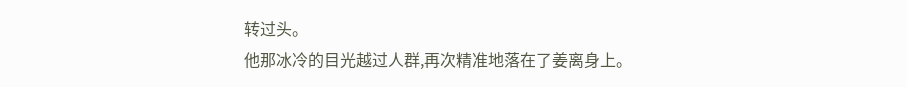转过头。
他那冰冷的目光越过人群,再次精准地落在了姜离身上。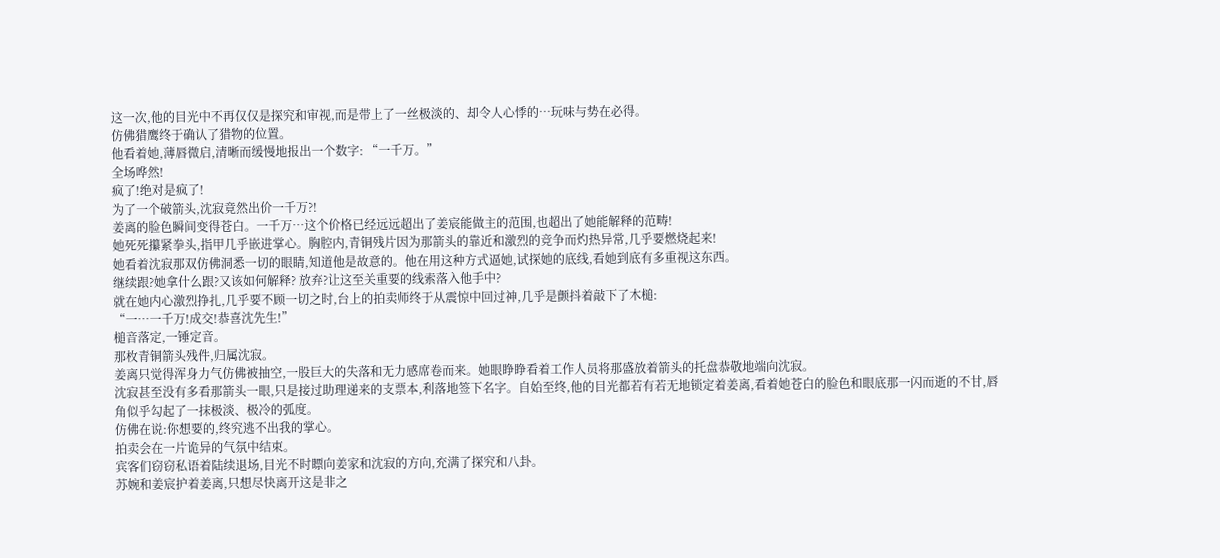这一次,他的目光中不再仅仅是探究和审视,而是带上了一丝极淡的、却令人心悸的…玩味与势在必得。
仿佛猎鹰终于确认了猎物的位置。
他看着她,薄唇微启,清晰而缓慢地报出一个数字: “一千万。”
全场哗然!
疯了!绝对是疯了!
为了一个破箭头,沈寂竟然出价一千万?!
姜离的脸色瞬间变得苍白。一千万…这个价格已经远远超出了姜宸能做主的范围,也超出了她能解释的范畴!
她死死攥紧拳头,指甲几乎嵌进掌心。胸腔内,青铜残片因为那箭头的靠近和激烈的竞争而灼热异常,几乎要燃烧起来!
她看着沈寂那双仿佛洞悉一切的眼睛,知道他是故意的。他在用这种方式逼她,试探她的底线,看她到底有多重视这东西。
继续跟?她拿什么跟?又该如何解释? 放弃?让这至关重要的线索落入他手中?
就在她内心激烈挣扎,几乎要不顾一切之时,台上的拍卖师终于从震惊中回过神,几乎是颤抖着敲下了木槌:
“一…一千万!成交!恭喜沈先生!”
槌音落定,一锤定音。
那枚青铜箭头残件,归属沈寂。
姜离只觉得浑身力气仿佛被抽空,一股巨大的失落和无力感席卷而来。她眼睁睁看着工作人员将那盛放着箭头的托盘恭敬地端向沈寂。
沈寂甚至没有多看那箭头一眼,只是接过助理递来的支票本,利落地签下名字。自始至终,他的目光都若有若无地锁定着姜离,看着她苍白的脸色和眼底那一闪而逝的不甘,唇角似乎勾起了一抹极淡、极冷的弧度。
仿佛在说:你想要的,终究逃不出我的掌心。
拍卖会在一片诡异的气氛中结束。
宾客们窃窃私语着陆续退场,目光不时瞟向姜家和沈寂的方向,充满了探究和八卦。
苏婉和姜宸护着姜离,只想尽快离开这是非之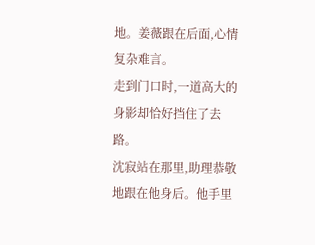地。姜薇跟在后面,心情复杂难言。
走到门口时,一道高大的身影却恰好挡住了去路。
沈寂站在那里,助理恭敬地跟在他身后。他手里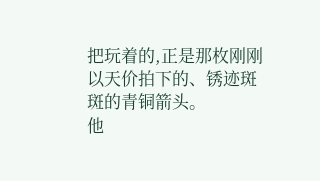把玩着的,正是那枚刚刚以天价拍下的、锈迹斑斑的青铜箭头。
他